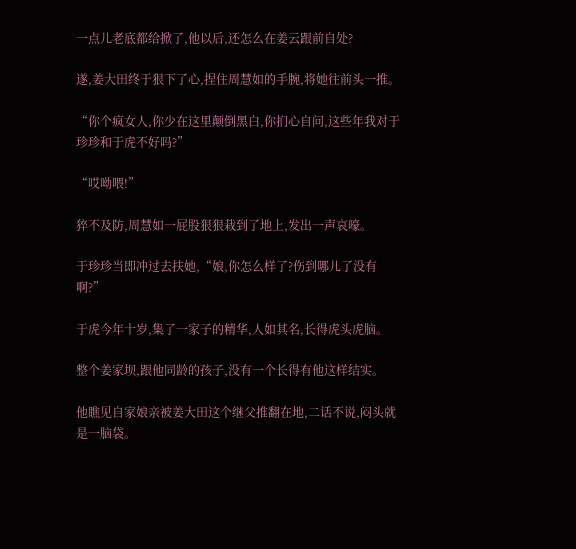一点儿老底都给掀了,他以后,还怎么在姜云跟前自处?

遂,姜大田终于狠下了心,捏住周慧如的手腕,将她往前头一推。

“你个疯女人,你少在这里颠倒黑白,你扪心自问,这些年我对于珍珍和于虎不好吗?”

“哎呦喂!”

猝不及防,周慧如一屁股狠狠栽到了地上,发出一声哀嚎。

于珍珍当即冲过去扶她,“娘,你怎么样了?伤到哪儿了没有啊?”

于虎今年十岁,集了一家子的精华,人如其名,长得虎头虎脑。

整个姜家坝,跟他同龄的孩子,没有一个长得有他这样结实。

他瞧见自家娘亲被姜大田这个继父推翻在地,二话不说,闷头就是一脑袋。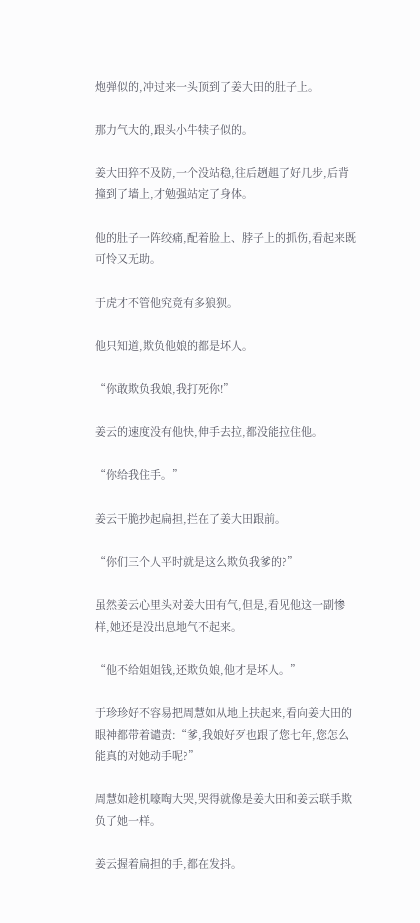炮弹似的,冲过来一头顶到了姜大田的肚子上。

那力气大的,跟头小牛犊子似的。

姜大田猝不及防,一个没站稳,往后趔趄了好几步,后背撞到了墙上,才勉强站定了身体。

他的肚子一阵绞痛,配着脸上、脖子上的抓伤,看起来既可怜又无助。

于虎才不管他究竟有多狼狈。

他只知道,欺负他娘的都是坏人。

“你敢欺负我娘,我打死你!”

姜云的速度没有他快,伸手去拉,都没能拉住他。

“你给我住手。”

姜云干脆抄起扁担,拦在了姜大田跟前。

“你们三个人平时就是这么欺负我爹的?”

虽然姜云心里头对姜大田有气,但是,看见他这一副惨样,她还是没出息地气不起来。

“他不给姐姐钱,还欺负娘,他才是坏人。”

于珍珍好不容易把周慧如从地上扶起来,看向姜大田的眼神都带着谴责:“爹,我娘好歹也跟了您七年,您怎么能真的对她动手呢?”

周慧如趁机嚎啕大哭,哭得就像是姜大田和姜云联手欺负了她一样。

姜云握着扁担的手,都在发抖。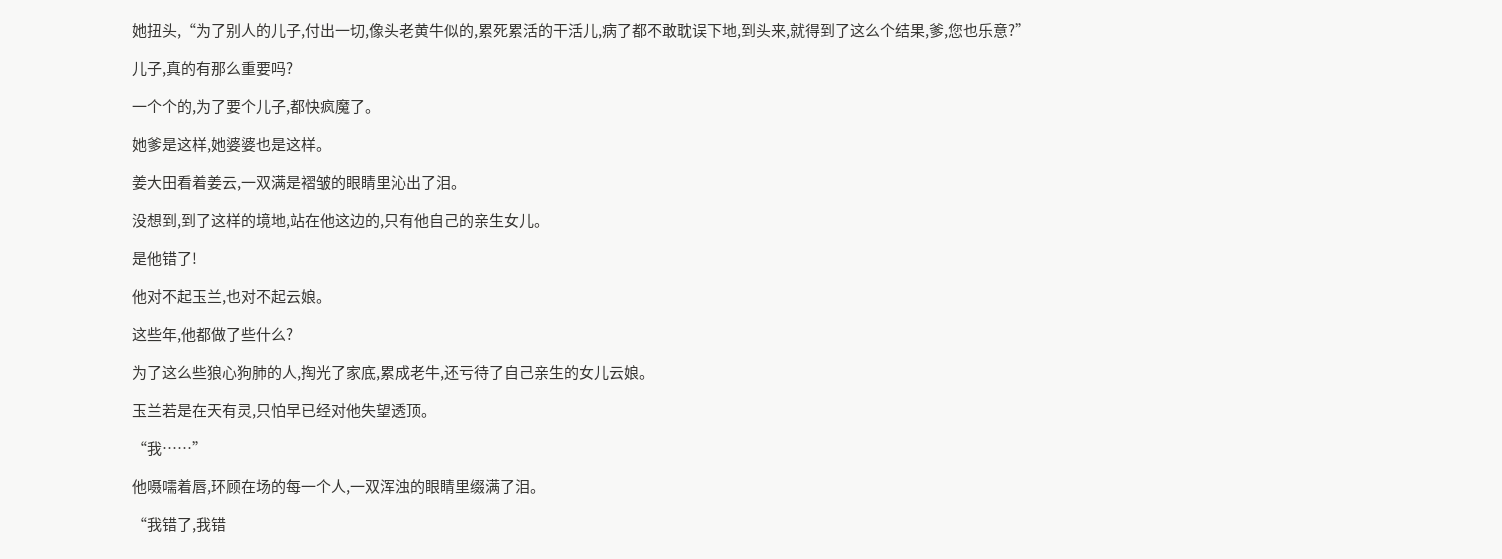她扭头,“为了别人的儿子,付出一切,像头老黄牛似的,累死累活的干活儿,病了都不敢耽误下地,到头来,就得到了这么个结果,爹,您也乐意?”

儿子,真的有那么重要吗?

一个个的,为了要个儿子,都快疯魔了。

她爹是这样,她婆婆也是这样。

姜大田看着姜云,一双满是褶皱的眼睛里沁出了泪。

没想到,到了这样的境地,站在他这边的,只有他自己的亲生女儿。

是他错了!

他对不起玉兰,也对不起云娘。

这些年,他都做了些什么?

为了这么些狼心狗肺的人,掏光了家底,累成老牛,还亏待了自己亲生的女儿云娘。

玉兰若是在天有灵,只怕早已经对他失望透顶。

“我……”

他嗫嚅着唇,环顾在场的每一个人,一双浑浊的眼睛里缀满了泪。

“我错了,我错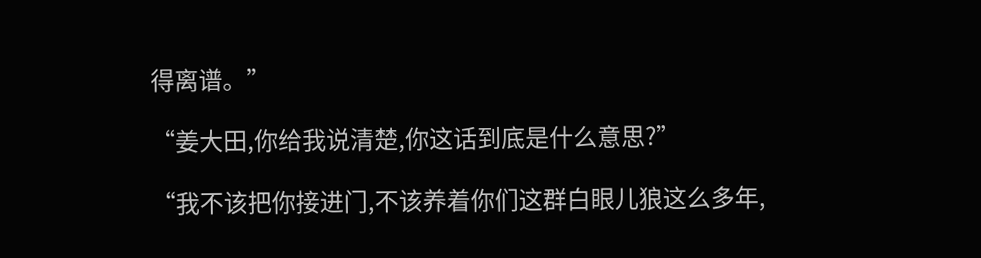得离谱。”

“姜大田,你给我说清楚,你这话到底是什么意思?”

“我不该把你接进门,不该养着你们这群白眼儿狼这么多年,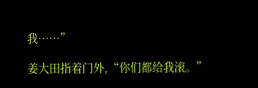我……”

姜大田指着门外,“你们都给我滚。”